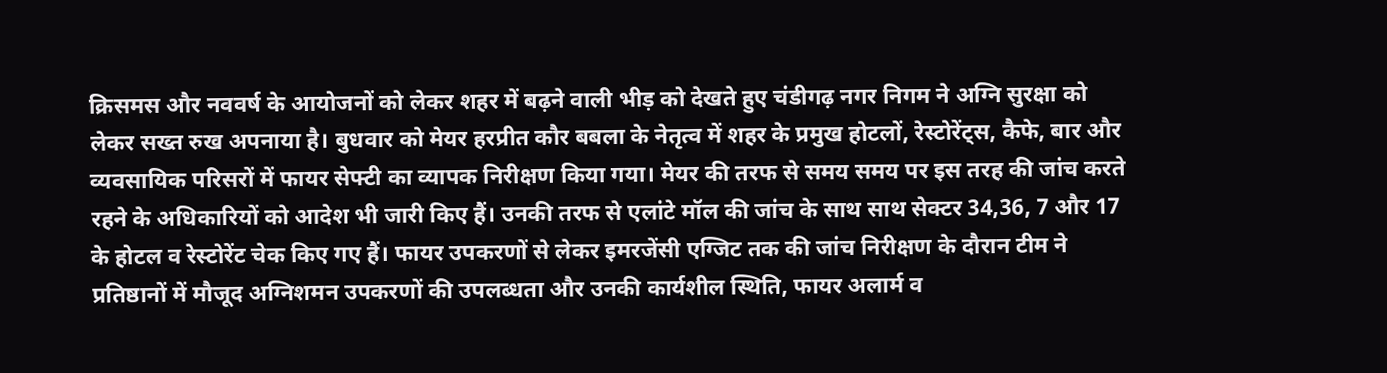क्रिसमस और नववर्ष के आयोजनों को लेकर शहर में बढ़ने वाली भीड़ को देखते हुए चंडीगढ़ नगर निगम ने अग्नि सुरक्षा को लेकर सख्त रुख अपनाया है। बुधवार को मेयर हरप्रीत कौर बबला के नेतृत्व में शहर के प्रमुख होटलों, रेस्टोरेंट्स, कैफे, बार और व्यवसायिक परिसरों में फायर सेफ्टी का व्यापक निरीक्षण किया गया। मेयर की तरफ से समय समय पर इस तरह की जांच करते रहने के अधिकारियों को आदेश भी जारी किए हैं। उनकी तरफ से एलांटे मॉल की जांच के साथ साथ सेक्टर 34,36, 7 और 17 के होटल व रेस्टोरेंट चेक किए गए हैं। फायर उपकरणों से लेकर इमरजेंसी एग्जिट तक की जांच निरीक्षण के दौरान टीम ने प्रतिष्ठानों में मौजूद अग्निशमन उपकरणों की उपलब्धता और उनकी कार्यशील स्थिति, फायर अलार्म व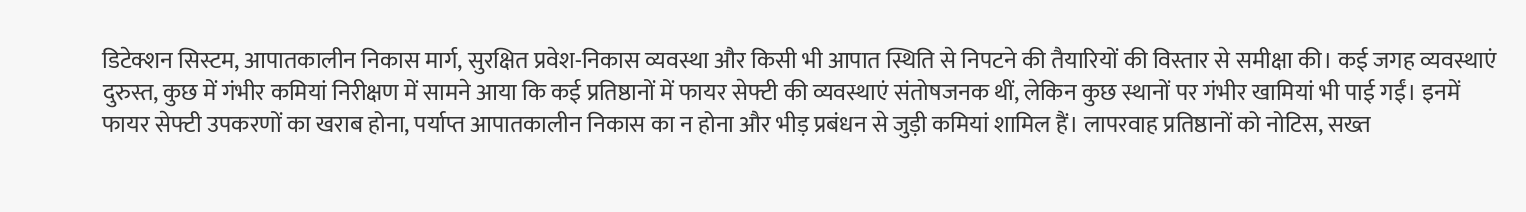डिटेक्शन सिस्टम, आपातकालीन निकास मार्ग, सुरक्षित प्रवेश-निकास व्यवस्था और किसी भी आपात स्थिति से निपटने की तैयारियों की विस्तार से समीक्षा की। कई जगह व्यवस्थाएं दुरुस्त, कुछ में गंभीर कमियां निरीक्षण में सामने आया कि कई प्रतिष्ठानों में फायर सेफ्टी की व्यवस्थाएं संतोषजनक थीं, लेकिन कुछ स्थानों पर गंभीर खामियां भी पाई गईं। इनमें फायर सेफ्टी उपकरणों का खराब होना, पर्याप्त आपातकालीन निकास का न होना और भीड़ प्रबंधन से जुड़ी कमियां शामिल हैं। लापरवाह प्रतिष्ठानों को नोटिस, सख्त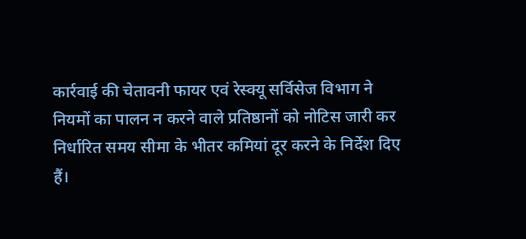कार्रवाई की चेतावनी फायर एवं रेस्क्यू सर्विसेज विभाग ने नियमों का पालन न करने वाले प्रतिष्ठानों को नोटिस जारी कर निर्धारित समय सीमा के भीतर कमियां दूर करने के निर्देश दिए हैं।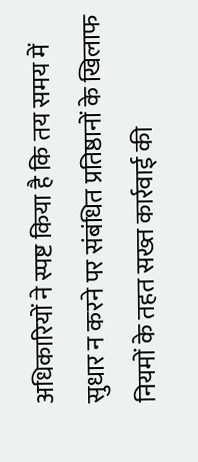अधिकारियों ने स्पष्ट किया है कि तय समय में सुधार न करने पर संबंधित प्रतिष्ठानों के खिलाफ नियमों के तहत सख्त कार्रवाई की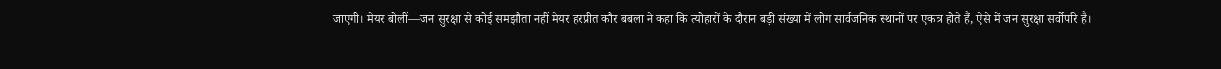जाएगी। मेयर बोलीं—जन सुरक्षा से कोई समझौता नहीं मेयर हरप्रीत कौर बबला ने कहा कि त्योहारों के दौरान बड़ी संख्या में लोग सार्वजनिक स्थानों पर एकत्र होते हैं, ऐसे में जन सुरक्षा सर्वोपरि है।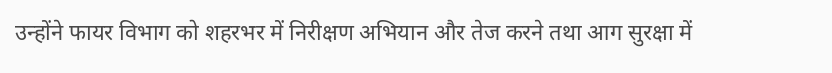उन्होंने फायर विभाग को शहरभर में निरीक्षण अभियान और तेज करने तथा आग सुरक्षा में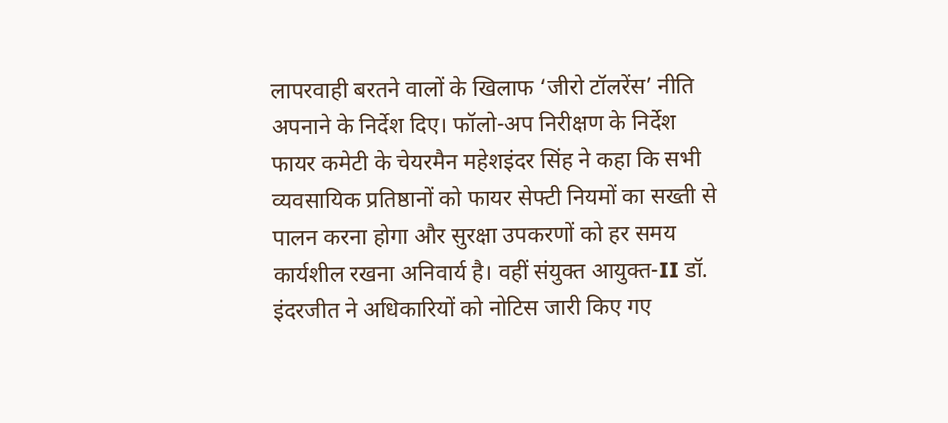लापरवाही बरतने वालों के खिलाफ ‘जीरो टॉलरेंस’ नीति अपनाने के निर्देश दिए। फॉलो-अप निरीक्षण के निर्देश फायर कमेटी के चेयरमैन महेशइंदर सिंह ने कहा कि सभी व्यवसायिक प्रतिष्ठानों को फायर सेफ्टी नियमों का सख्ती से पालन करना होगा और सुरक्षा उपकरणों को हर समय कार्यशील रखना अनिवार्य है। वहीं संयुक्त आयुक्त-II डॉ. इंदरजीत ने अधिकारियों को नोटिस जारी किए गए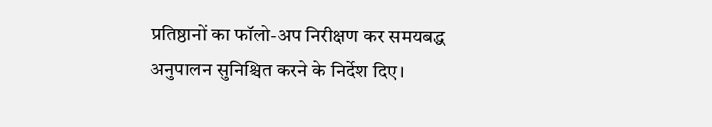प्रतिष्ठानों का फॉलो-अप निरीक्षण कर समयबद्ध अनुपालन सुनिश्चित करने के निर्देश दिए।